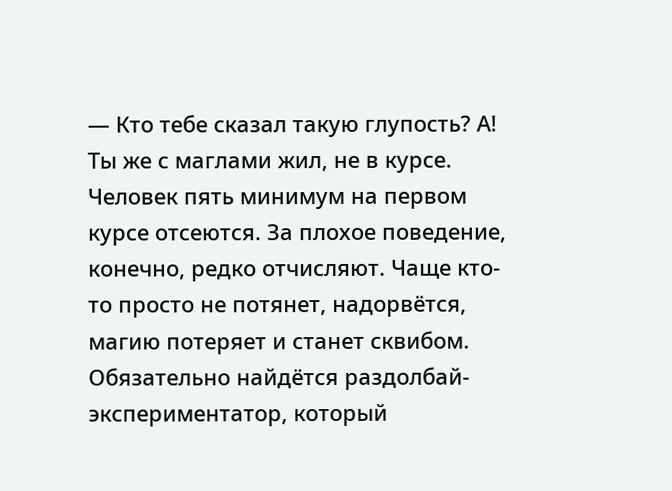— Кто тебе сказал такую глупость? А! Ты же с маглами жил, не в курсе. Человек пять минимум на первом курсе отсеются. За плохое поведение, конечно, редко отчисляют. Чаще кто-то просто не потянет, надорвётся, магию потеряет и станет сквибом. Обязательно найдётся раздолбай-экспериментатор, который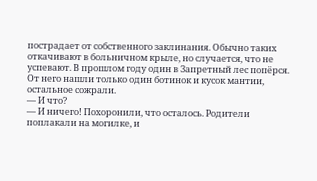пострадает от собственного заклинания. Обычно таких откачивают в больничном крыле, но случается, что не успевают. В прошлом году один в Запретный лес попёрся. От него нашли только один ботинок и кусок мантии, остальное сожрали.
— И что?
— И ничего! Похоронили, что осталось. Родители поплакали на могилке, и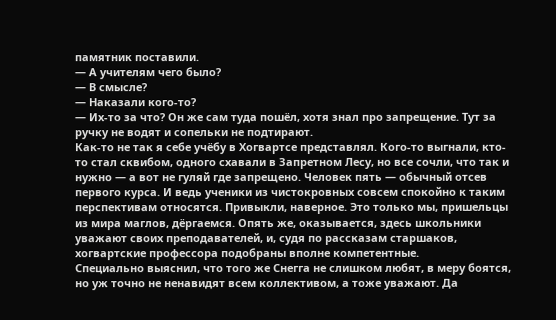памятник поставили.
— А учителям чего было?
— В смысле?
— Наказали кого-то?
— Их-то за что? Он же сам туда пошёл, хотя знал про запрещение. Тут за ручку не водят и сопельки не подтирают.
Как-то не так я себе учёбу в Хогвартсе представлял. Кого-то выгнали, кто-то стал сквибом, одного схавали в Запретном Лесу, но все сочли, что так и нужно — а вот не гуляй где запрещено. Человек пять — обычный отсев первого курса. И ведь ученики из чистокровных совсем спокойно к таким перспективам относятся. Привыкли, наверное. Это только мы, пришельцы из мира маглов, дёргаемся. Опять же, оказывается, здесь школьники уважают своих преподавателей, и, судя по рассказам старшаков, хогвартские профессора подобраны вполне компетентные.
Специально выяснил, что того же Снегга не слишком любят, в меру боятся, но уж точно не ненавидят всем коллективом, а тоже уважают. Да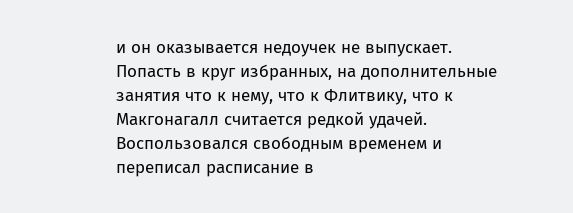и он оказывается недоучек не выпускает. Попасть в круг избранных, на дополнительные занятия что к нему, что к Флитвику, что к Макгонагалл считается редкой удачей.
Воспользовался свободным временем и переписал расписание в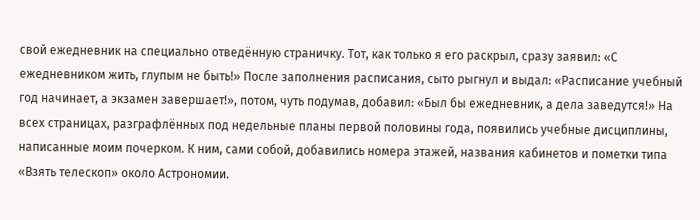свой ежедневник на специально отведённую страничку. Тот, как только я его раскрыл, сразу заявил: «С ежедневником жить, глупым не быть!» После заполнения расписания, сыто рыгнул и выдал: «Расписание учебный год начинает, а экзамен завершает!», потом, чуть подумав, добавил: «Был бы ежедневник, а дела заведутся!» На всех страницах, разграфлённых под недельные планы первой половины года, появились учебные дисциплины, написанные моим почерком. К ним, сами собой, добавились номера этажей, названия кабинетов и пометки типа «Взять телескоп» около Астрономии.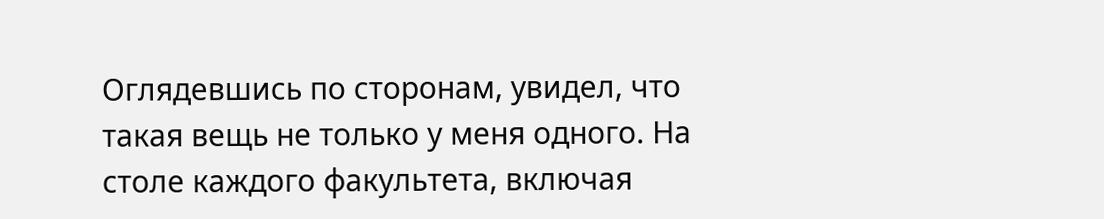Оглядевшись по сторонам, увидел, что такая вещь не только у меня одного. На столе каждого факультета, включая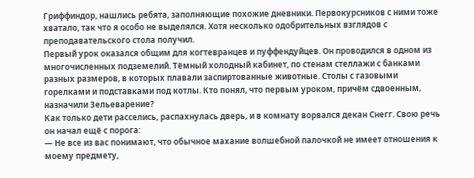Гриффиндор, нашлись ребята, заполняющие похожие дневники. Первокурсников с ними тоже хватало, так что я особо не выделялся. Хотя несколько одобрительных взглядов с преподавательского стола получил.
Первый урок оказался общим для когтевранцев и пуффендуйцев. Он проводился в одном из многочисленных подземелий. Тёмный холодный кабинет, по стенам стеллажи с банками разных размеров, в которых плавали заспиртованные животные. Столы с газовыми горелками и подставками под котлы. Кто понял, что первым уроком, причём сдвоенным, назначили Зельеварение?
Как только дети расселись, распахнулась дверь, и в комнату ворвался декан Снегг. Свою речь он начал ещё с порога:
— Не все из вас понимают, что обычное махание волшебной палочкой не имеет отношения к моему предмету,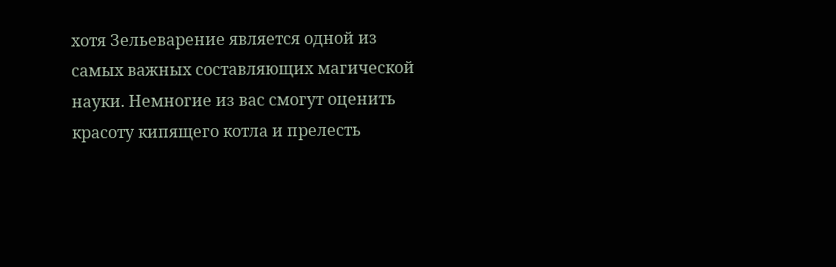хотя Зельеварение является одной из самых важных составляющих магической науки. Немногие из вас смогут оценить красоту кипящего котла и прелесть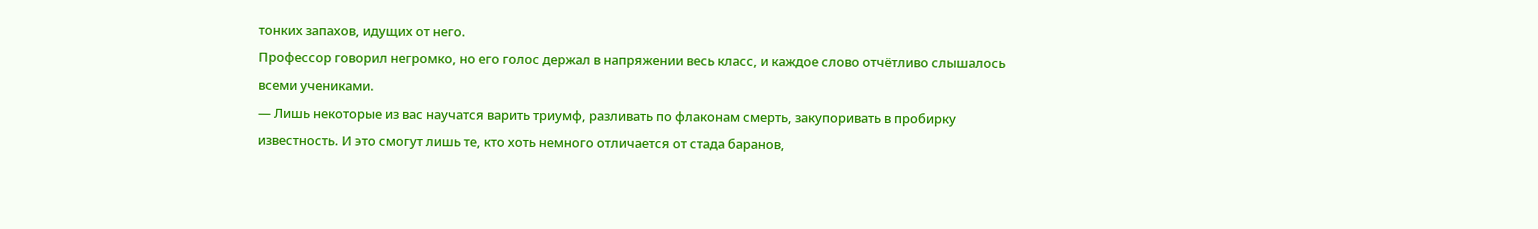тонких запахов, идущих от него.
Профессор говорил негромко, но его голос держал в напряжении весь класс, и каждое слово отчётливо слышалось всеми учениками.
— Лишь некоторые из вас научатся варить триумф, разливать по флаконам смерть, закупоривать в пробирку известность. И это смогут лишь те, кто хоть немного отличается от стада баранов,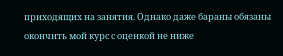приходящих на занятия. Однако даже бараны обязаны окончить мой курс с оценкой не ниже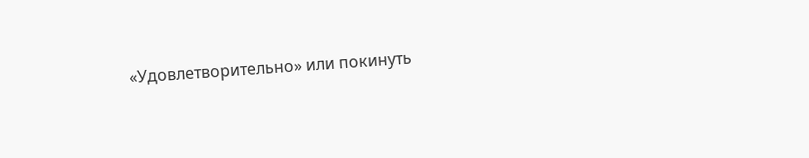«Удовлетворительно» или покинуть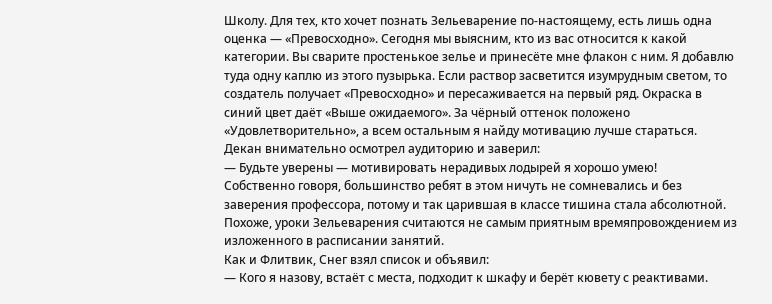Школу. Для тех, кто хочет познать Зельеварение по-настоящему, есть лишь одна оценка — «Превосходно». Сегодня мы выясним, кто из вас относится к какой категории. Вы сварите простенькое зелье и принесёте мне флакон с ним. Я добавлю туда одну каплю из этого пузырька. Если раствор засветится изумрудным светом, то создатель получает «Превосходно» и пересаживается на первый ряд. Окраска в синий цвет даёт «Выше ожидаемого». За чёрный оттенок положено «Удовлетворительно», а всем остальным я найду мотивацию лучше стараться.
Декан внимательно осмотрел аудиторию и заверил:
— Будьте уверены — мотивировать нерадивых лодырей я хорошо умею!
Собственно говоря, большинство ребят в этом ничуть не сомневались и без заверения профессора, потому и так царившая в классе тишина стала абсолютной. Похоже, уроки Зельеварения считаются не самым приятным времяпровождением из изложенного в расписании занятий.
Как и Флитвик, Снег взял список и объявил:
— Кого я назову, встаёт с места, подходит к шкафу и берёт кювету с реактивами.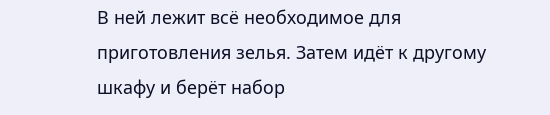В ней лежит всё необходимое для приготовления зелья. Затем идёт к другому шкафу и берёт набор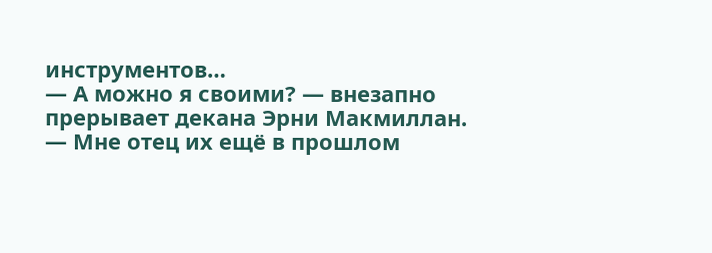инструментов…
— А можно я своими? — внезапно прерывает декана Эрни Макмиллан. — Мне отец их ещё в прошлом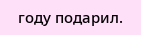году подарил.